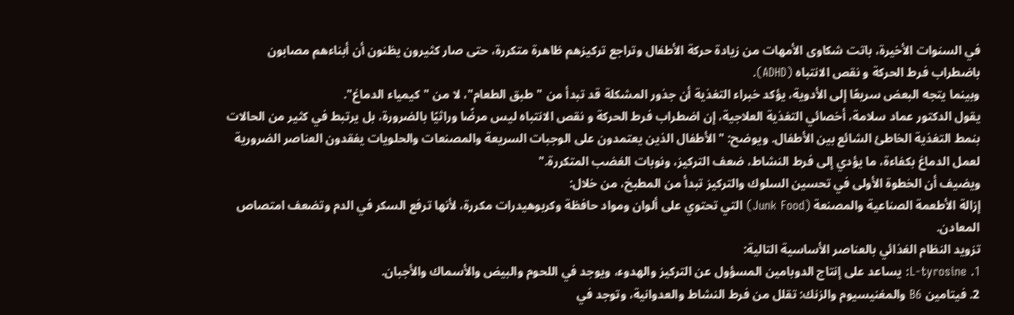في السنوات الأخيرة، باتت شكاوى الأمهات من زيادة حركة الأطفال وتراجع تركيزهم ظاهرة متكررة، حتى صار كثيرون يظنون أن أبناءهم مصابون باضطراب فرط الحركة و نقص الانتباه (ADHD).
وبينما يتجه البعض سريعًا إلى الأدوية، يؤكد خبراء التغذية أن جذور المشكلة قد تبدأ من "طبق الطعام"، لا من "كيمياء الدماغ".
يقول الدكتور عماد سلامة، أخصائي التغذية العلاجية، إن اضطراب فرط الحركة و نقص الانتباه ليس مرضًا وراثيًا بالضرورة، بل يرتبط في كثير من الحالات بنمط التغذية الخاطئ الشائع بين الأطفال. ويوضح: "الأطفال الذين يعتمدون على الوجبات السريعة والمصنعات والحلويات يفقدون العناصر الضرورية لعمل الدماغ بكفاءة، ما يؤدي إلى فرط النشاط، ضعف التركيز، ونوبات الغضب المتكررة."
ويضيف أن الخطوة الأولى في تحسين السلوك والتركيز تبدأ من المطبخ، من خلال:
إزالة الأطعمة الصناعية والمصنعة (Junk Food) التي تحتوي على ألوان ومواد حافظة وكربوهيدرات مكررة، لأنها ترفع السكر في الدم وتضعف امتصاص المعادن.
تزويد النظام الغذائي بالعناصر الأساسية التالية:
1. L-tyrosine: يساعد على إنتاج الدوبامين المسؤول عن التركيز والهدوء، ويوجد في اللحوم والبيض والأسماك والأجبان.
2. فيتامين B6 والمغنيسيوم والزنك: تقلل من فرط النشاط والعدوانية، وتوجد في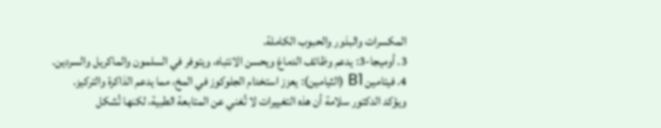المكسرات والبذور والحبوب الكاملة.
3. أوميجا-3: يدعم وظائف الدماغ ويحسن الانتباه، ويتوفر في السلمون والماكريل والسردين.
4. فيتامين B1 (الثيامين): يعزز استخدام الجلوكوز في المخ، مما يدعم الذاكرة والتركيز.
ويؤكد الدكتور سلامة أن هذه التغييرات لا تُغني عن المتابعة الطبية، لكنها تُشكل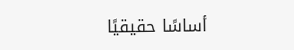أساسًا حقيقيًا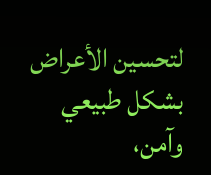لتحسين الأعراض بشكل طبيعي وآمن،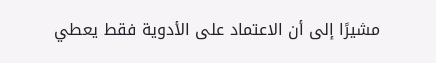مشيرًا إلى أن الاعتماد على الأدوية فقط يعطي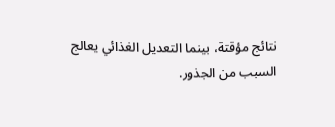نتائج مؤقتة، بينما التعديل الغذائي يعالج السبب من الجذور.